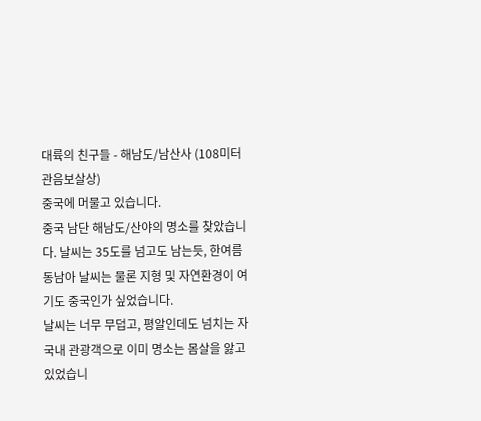대륙의 친구들 - 해남도/남산사 (108미터 관음보살상)
중국에 머물고 있습니다.
중국 남단 해남도/산야의 명소를 찾았습니다. 날씨는 35도를 넘고도 남는듯, 한여름 동남아 날씨는 물론 지형 및 자연환경이 여기도 중국인가 싶었습니다.
날씨는 너무 무덥고, 평알인데도 넘치는 자국내 관광객으로 이미 명소는 몸살을 앓고 있었습니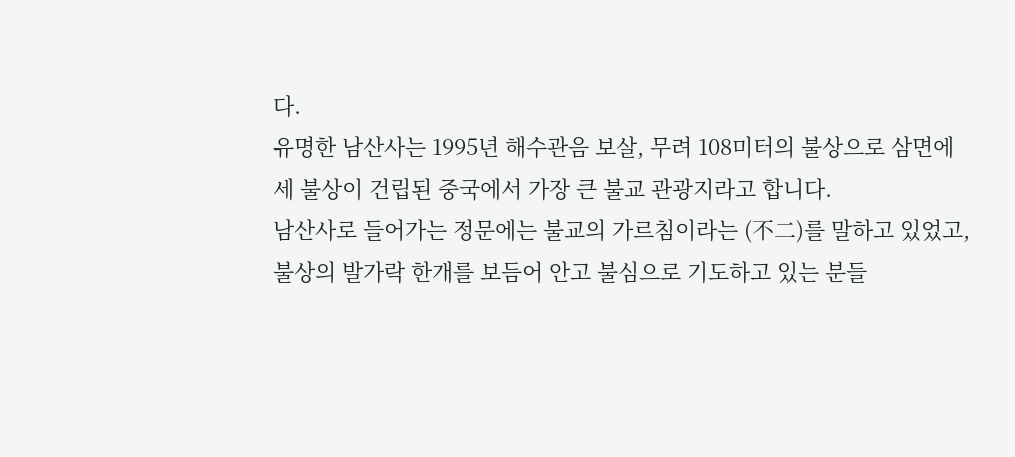다.
유명한 남산사는 1995년 해수관음 보살, 무려 108미터의 불상으로 삼면에 세 불상이 건립된 중국에서 가장 큰 불교 관광지라고 합니다.
남산사로 들어가는 정문에는 불교의 가르침이라는 (不二)를 말하고 있었고,
불상의 발가락 한개를 보듬어 안고 불심으로 기도하고 있는 분들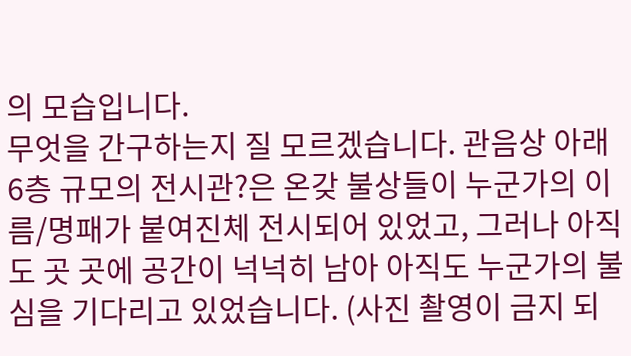의 모습입니다.
무엇을 간구하는지 질 모르겠습니다. 관음상 아래 6층 규모의 전시관?은 온갖 불상들이 누군가의 이름/명패가 붙여진체 전시되어 있었고, 그러나 아직도 곳 곳에 공간이 넉넉히 남아 아직도 누군가의 불심을 기다리고 있었습니다. (사진 촬영이 금지 되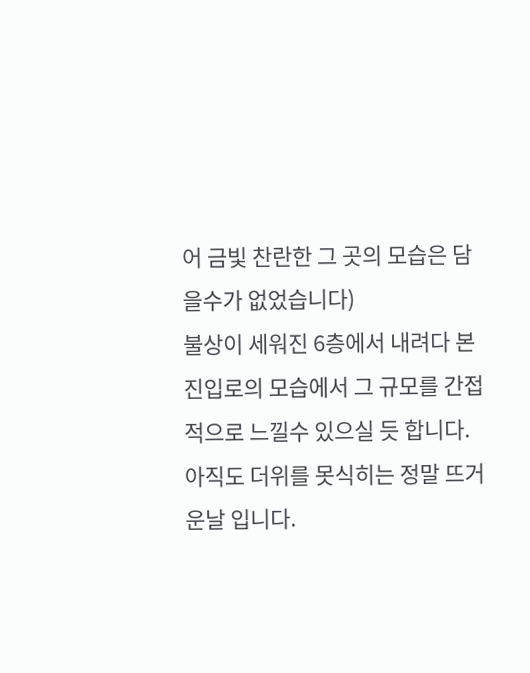어 금빛 찬란한 그 곳의 모습은 담을수가 없었습니다)
불상이 세워진 6층에서 내려다 본 진입로의 모습에서 그 규모를 간접적으로 느낄수 있으실 듯 합니다. 아직도 더위를 못식히는 정말 뜨거운날 입니다.